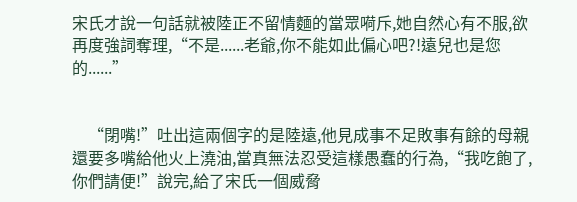宋氏才說一句話就被陸正不留情麵的當眾嗬斥,她自然心有不服,欲再度強詞奪理,“不是......老爺,你不能如此偏心吧?!遠兒也是您的......”


    “閉嘴!”吐出這兩個字的是陸遠,他見成事不足敗事有餘的母親還要多嘴給他火上澆油,當真無法忍受這樣愚蠢的行為,“我吃飽了,你們請便!”說完,給了宋氏一個威脅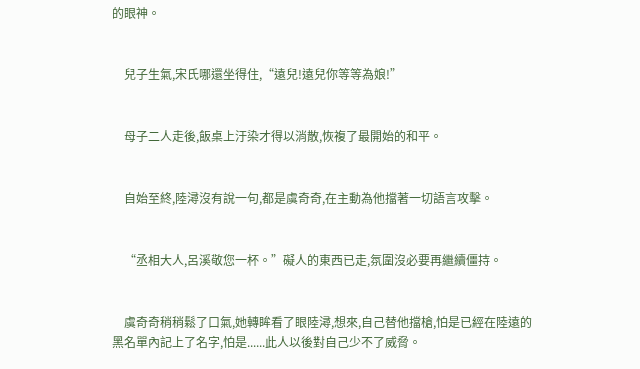的眼神。


    兒子生氣,宋氏哪還坐得住,“遠兒!遠兒你等等為娘!”


    母子二人走後,飯桌上汙染才得以消散,恢複了最開始的和平。


    自始至終,陸潯沒有說一句,都是虞奇奇,在主動為他擋著一切語言攻擊。


    “丞相大人,呂溪敬您一杯。”礙人的東西已走,氛圍沒必要再繼續僵持。


    虞奇奇稍稍鬆了口氣,她轉眸看了眼陸潯,想來,自己替他擋槍,怕是已經在陸遠的黑名單內記上了名字,怕是......此人以後對自己少不了威脅。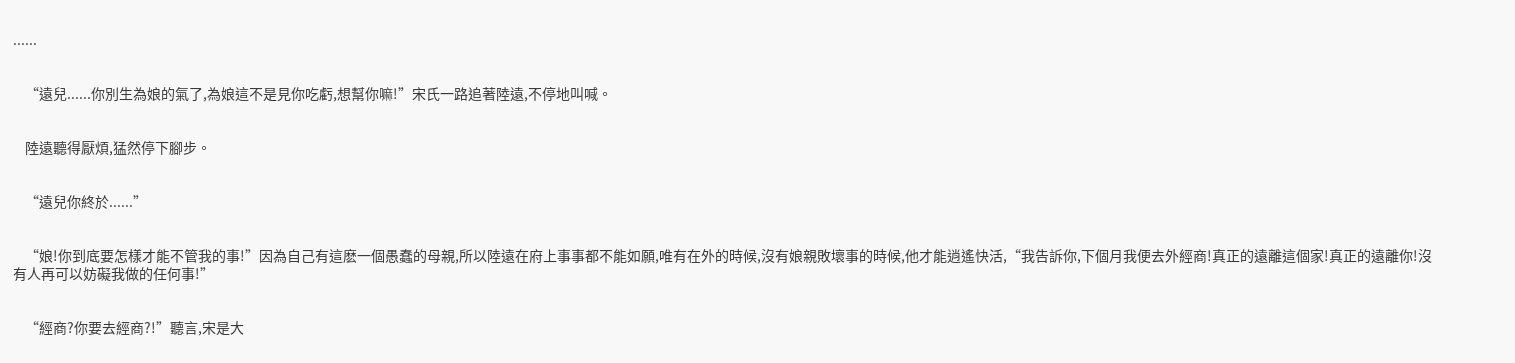......


    “遠兒......你別生為娘的氣了,為娘這不是見你吃虧,想幫你嘛!”宋氏一路追著陸遠,不停地叫喊。


    陸遠聽得厭煩,猛然停下腳步。


    “遠兒你終於......”


    “娘!你到底要怎樣才能不管我的事!”因為自己有這麽一個愚蠢的母親,所以陸遠在府上事事都不能如願,唯有在外的時候,沒有娘親敗壞事的時候,他才能逍遙快活,“我告訴你,下個月我便去外經商!真正的遠離這個家!真正的遠離你!沒有人再可以妨礙我做的任何事!”


    “經商?你要去經商?!”聽言,宋是大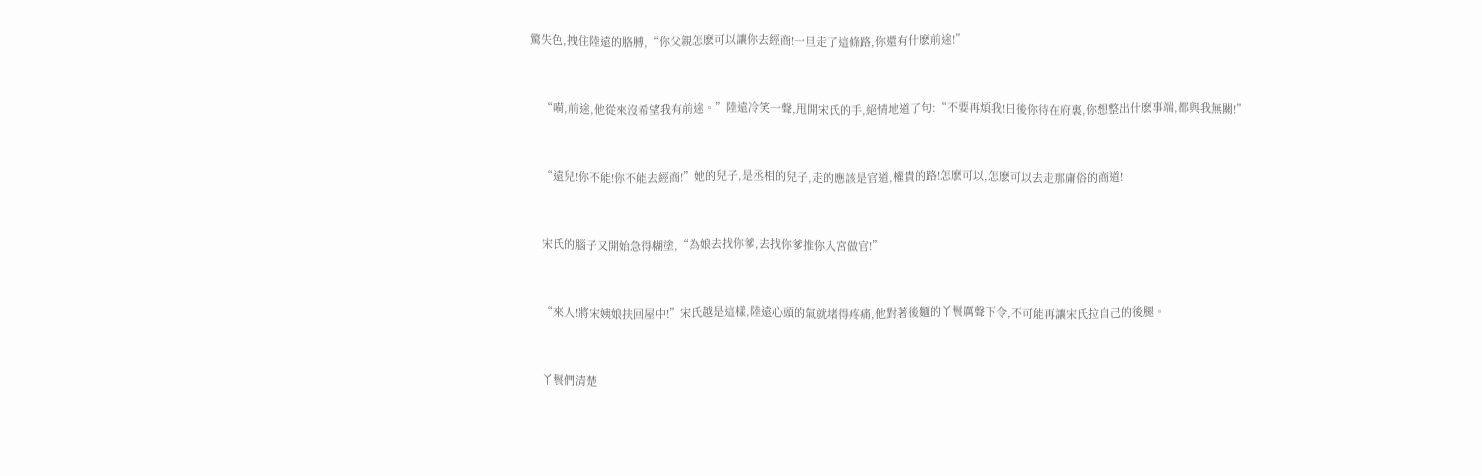驚失色,拽住陸遠的胳膊,“你父親怎麽可以讓你去經商!一旦走了這條路,你還有什麽前途!”


    “嗬,前途,他從來沒希望我有前途。”陸遠冷笑一聲,甩開宋氏的手,絕情地道了句:“不要再煩我!日後你待在府裏,你想整出什麽事端,都與我無關!”


    “遠兒!你不能!你不能去經商!”她的兒子,是丞相的兒子,走的應該是官道,權貴的路!怎麽可以,怎麽可以去走那庸俗的商道!


    宋氏的腦子又開始急得糊塗,“為娘去找你爹,去找你爹推你入宮做官!”


    “來人!將宋姨娘扶回屋中!”宋氏越是這樣,陸遠心頭的氣就堵得疼痛,他對著後麵的丫鬟厲聲下令,不可能再讓宋氏拉自己的後腿。


    丫鬟們清楚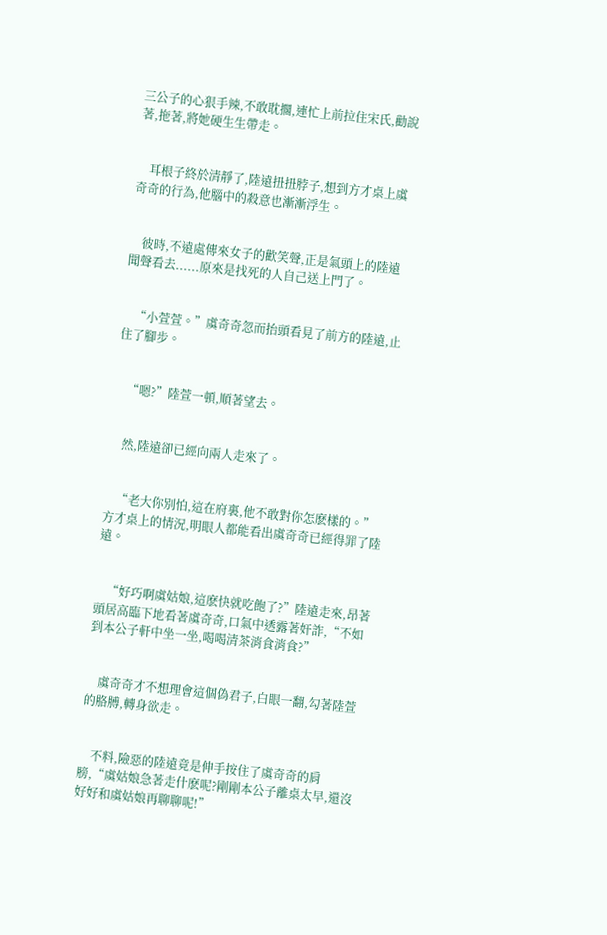三公子的心狠手辣,不敢耽擱,連忙上前拉住宋氏,勸說著,拖著,將她硬生生帶走。


    耳根子終於清靜了,陸遠扭扭脖子,想到方才桌上虞奇奇的行為,他腦中的殺意也漸漸浮生。


    彼時,不遠處傳來女子的歡笑聲,正是氣頭上的陸遠聞聲看去......原來是找死的人自己送上門了。


    “小萱萱。”虞奇奇忽而抬頭看見了前方的陸遠,止住了腳步。


    “嗯?”陸萱一頓,順著望去。


    然,陸遠卻已經向兩人走來了。


    “老大你別怕,這在府裏,他不敢對你怎麽樣的。”方才桌上的情況,明眼人都能看出虞奇奇已經得罪了陸遠。


    “好巧啊虞姑娘,這麽快就吃飽了?”陸遠走來,昂著頭居高臨下地看著虞奇奇,口氣中透露著奸詐,“不如到本公子軒中坐一坐,喝喝清茶消食消食?”


    虞奇奇才不想理會這個偽君子,白眼一翻,勾著陸萱的胳膊,轉身欲走。


    不料,險惡的陸遠竟是伸手按住了虞奇奇的肩膀,“虞姑娘急著走什麽呢?剛剛本公子離桌太早,還沒好好和虞姑娘再聊聊呢!”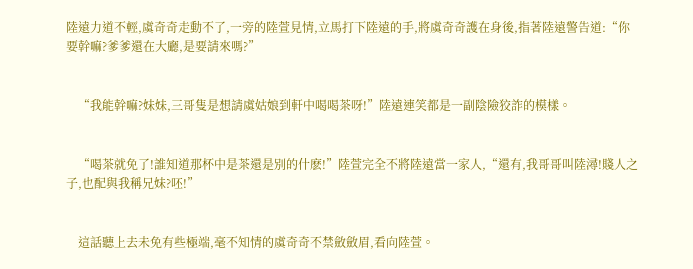陸遠力道不輕,虞奇奇走動不了,一旁的陸萱見情,立馬打下陸遠的手,將虞奇奇護在身後,指著陸遠警告道:“你要幹嘛?爹爹還在大廳,是要請來嗎?”


    “我能幹嘛?妹妹,三哥隻是想請虞姑娘到軒中喝喝茶呀!”陸遠連笑都是一副陰險狡詐的模樣。


    “喝茶就免了!誰知道那杯中是茶還是別的什麽!”陸萱完全不將陸遠當一家人,“還有,我哥哥叫陸潯!賤人之子,也配與我稱兄妹?呸!”


    這話聽上去未免有些極端,毫不知情的虞奇奇不禁斂斂眉,看向陸萱。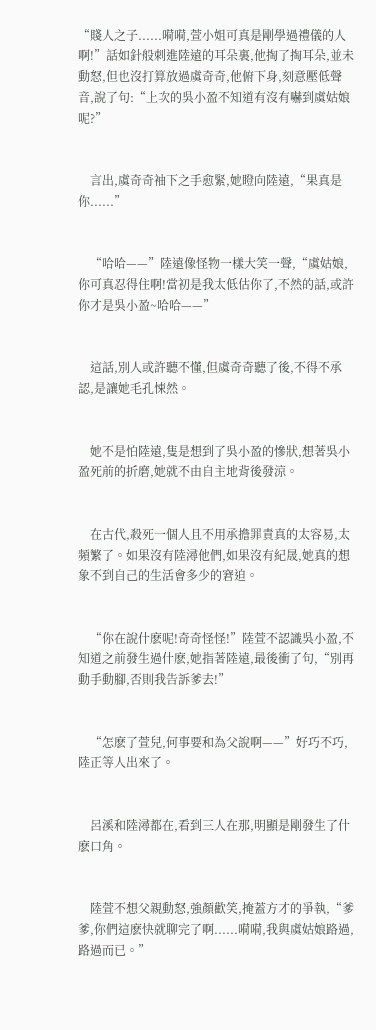“賤人之子......嗬嗬,萱小姐可真是剛學過禮儀的人啊!”話如針般刺進陸遠的耳朵裏,他掏了掏耳朵,並未動怒,但也沒打算放過虞奇奇,他俯下身,刻意壓低聲音,說了句:“上次的吳小盈不知道有沒有嚇到虞姑娘呢?”


    言出,虞奇奇袖下之手愈緊,她瞪向陸遠,“果真是你......”


    “哈哈——”陸遠像怪物一樣大笑一聲,“虞姑娘,你可真忍得住啊!當初是我太低估你了,不然的話,或許你才是吳小盈~哈哈——”


    這話,別人或許聽不懂,但虞奇奇聽了後,不得不承認,是讓她毛孔悚然。


    她不是怕陸遠,隻是想到了吳小盈的慘狀,想著吳小盈死前的折磨,她就不由自主地背後發涼。


    在古代,殺死一個人且不用承擔罪責真的太容易,太頻繁了。如果沒有陸潯他們,如果沒有紀晟,她真的想象不到自己的生活會多少的窘迫。


    “你在說什麽呢!奇奇怪怪!”陸萱不認識吳小盈,不知道之前發生過什麽,她指著陸遠,最後衝了句,“別再動手動腳,否則我告訴爹去!”


    “怎麽了萱兒,何事要和為父說啊——”好巧不巧,陸正等人出來了。


    呂溪和陸潯都在,看到三人在那,明顯是剛發生了什麽口角。


    陸萱不想父親動怒,強顏歡笑,掩蓋方才的爭執,“爹爹,你們這麽快就聊完了啊......嗬嗬,我與虞姑娘路過,路過而已。”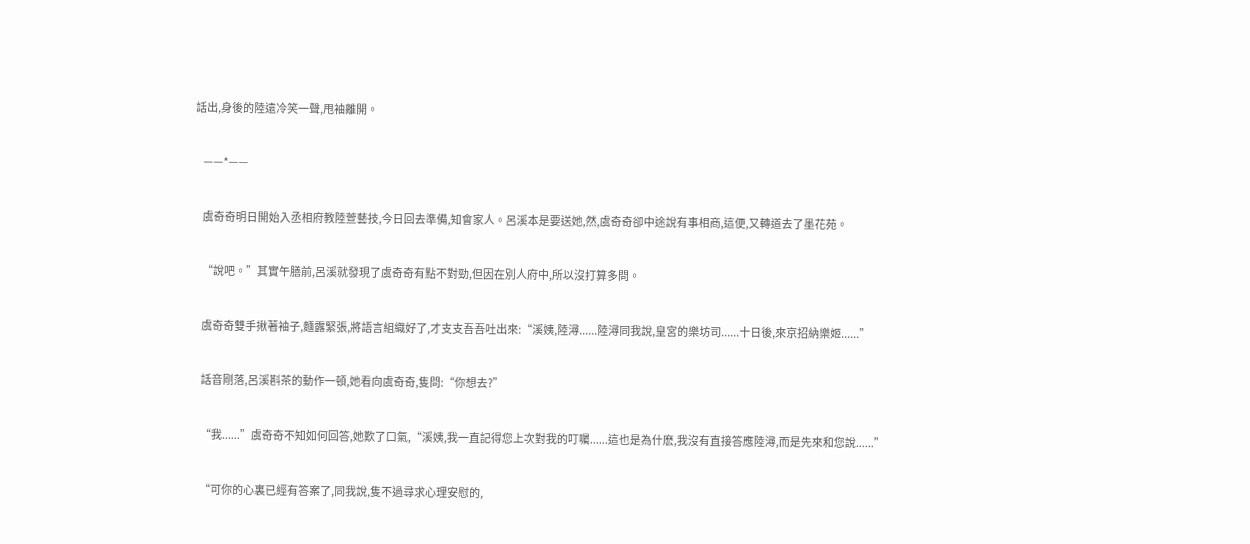話出,身後的陸遠冷笑一聲,甩袖離開。


    ——*——


    虞奇奇明日開始入丞相府教陸萱藝技,今日回去準備,知會家人。呂溪本是要送她,然,虞奇奇卻中途說有事相商,這便,又轉道去了墨花苑。


    “說吧。”其實午膳前,呂溪就發現了虞奇奇有點不對勁,但因在別人府中,所以沒打算多問。


    虞奇奇雙手揪著袖子,麵露緊張,將語言組織好了,才支支吾吾吐出來:“溪姨,陸潯......陸潯同我說,皇宮的樂坊司......十日後,來京招納樂姬......”


    話音剛落,呂溪斟茶的動作一頓,她看向虞奇奇,隻問:“你想去?”


    “我......”虞奇奇不知如何回答,她歎了口氣,“溪姨,我一直記得您上次對我的叮囑......這也是為什麽,我沒有直接答應陸潯,而是先來和您說......”


    “可你的心裏已經有答案了,同我說,隻不過尋求心理安慰的,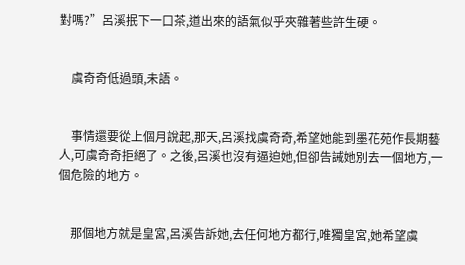對嗎?”呂溪抿下一口茶,道出來的語氣似乎夾雜著些許生硬。


    虞奇奇低過頭,未語。


    事情還要從上個月說起,那天,呂溪找虞奇奇,希望她能到墨花苑作長期藝人,可虞奇奇拒絕了。之後,呂溪也沒有逼迫她,但卻告誡她別去一個地方,一個危險的地方。


    那個地方就是皇宮,呂溪告訴她,去任何地方都行,唯獨皇宮,她希望虞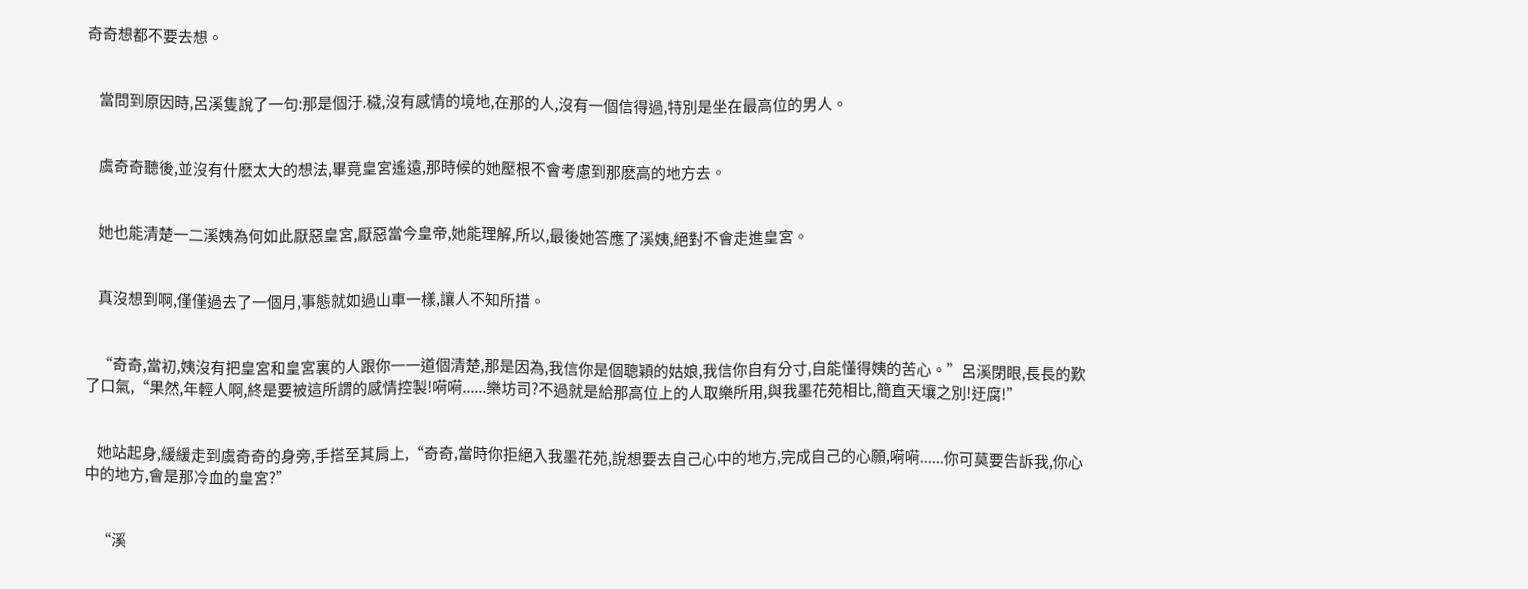奇奇想都不要去想。


    當問到原因時,呂溪隻說了一句:那是個汙.穢,沒有感情的境地,在那的人,沒有一個信得過,特別是坐在最高位的男人。


    虞奇奇聽後,並沒有什麽太大的想法,畢竟皇宮遙遠,那時候的她壓根不會考慮到那麽高的地方去。


    她也能清楚一二溪姨為何如此厭惡皇宮,厭惡當今皇帝,她能理解,所以,最後她答應了溪姨,絕對不會走進皇宮。


    真沒想到啊,僅僅過去了一個月,事態就如過山車一樣,讓人不知所措。


    “奇奇,當初,姨沒有把皇宮和皇宮裏的人跟你一一道個清楚,那是因為,我信你是個聰穎的姑娘,我信你自有分寸,自能懂得姨的苦心。”呂溪閉眼,長長的歎了口氣,“果然,年輕人啊,終是要被這所謂的感情控製!嗬嗬......樂坊司?不過就是給那高位上的人取樂所用,與我墨花苑相比,簡直天壤之別!迂腐!”


    她站起身,緩緩走到虞奇奇的身旁,手搭至其肩上,“奇奇,當時你拒絕入我墨花苑,說想要去自己心中的地方,完成自己的心願,嗬嗬......你可莫要告訴我,你心中的地方,會是那冷血的皇宮?”


    “溪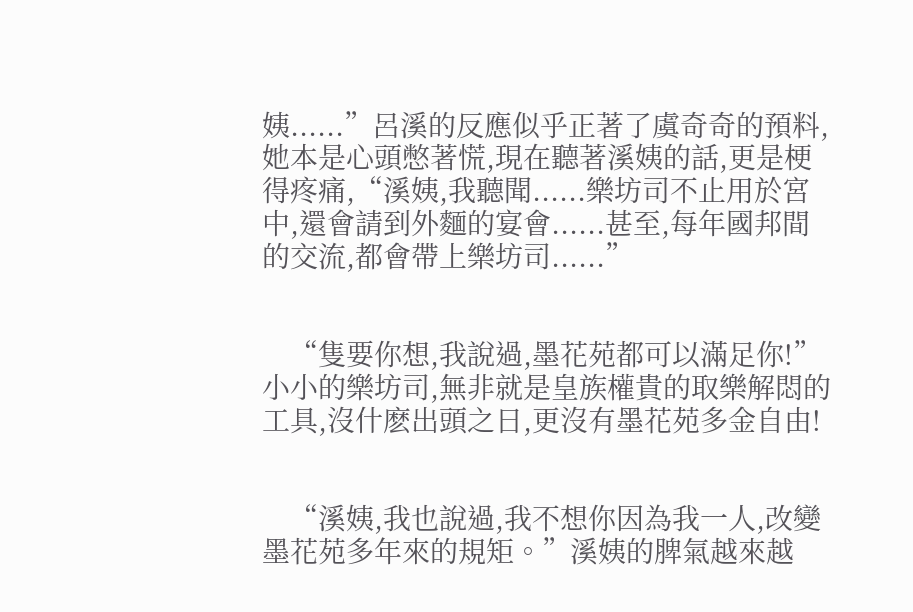姨......”呂溪的反應似乎正著了虞奇奇的預料,她本是心頭憋著慌,現在聽著溪姨的話,更是梗得疼痛,“溪姨,我聽聞......樂坊司不止用於宮中,還會請到外麵的宴會......甚至,每年國邦間的交流,都會帶上樂坊司......”


    “隻要你想,我說過,墨花苑都可以滿足你!”小小的樂坊司,無非就是皇族權貴的取樂解悶的工具,沒什麽出頭之日,更沒有墨花苑多金自由!


    “溪姨,我也說過,我不想你因為我一人,改變墨花苑多年來的規矩。”溪姨的脾氣越來越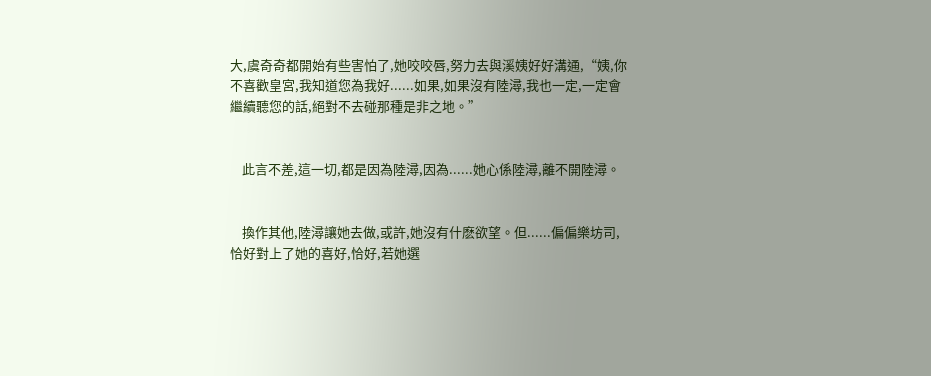大,虞奇奇都開始有些害怕了,她咬咬唇,努力去與溪姨好好溝通,“姨,你不喜歡皇宮,我知道您為我好......如果,如果沒有陸潯,我也一定,一定會繼續聽您的話,絕對不去碰那種是非之地。”


    此言不差,這一切,都是因為陸潯,因為......她心係陸潯,離不開陸潯。


    換作其他,陸潯讓她去做,或許,她沒有什麽欲望。但......偏偏樂坊司,恰好對上了她的喜好,恰好,若她選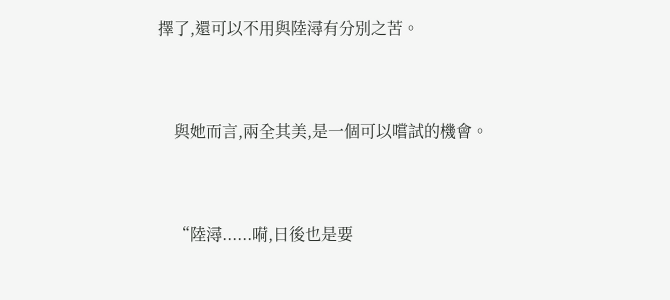擇了,還可以不用與陸潯有分別之苦。


    與她而言,兩全其美,是一個可以嚐試的機會。


    “陸潯......嗬,日後也是要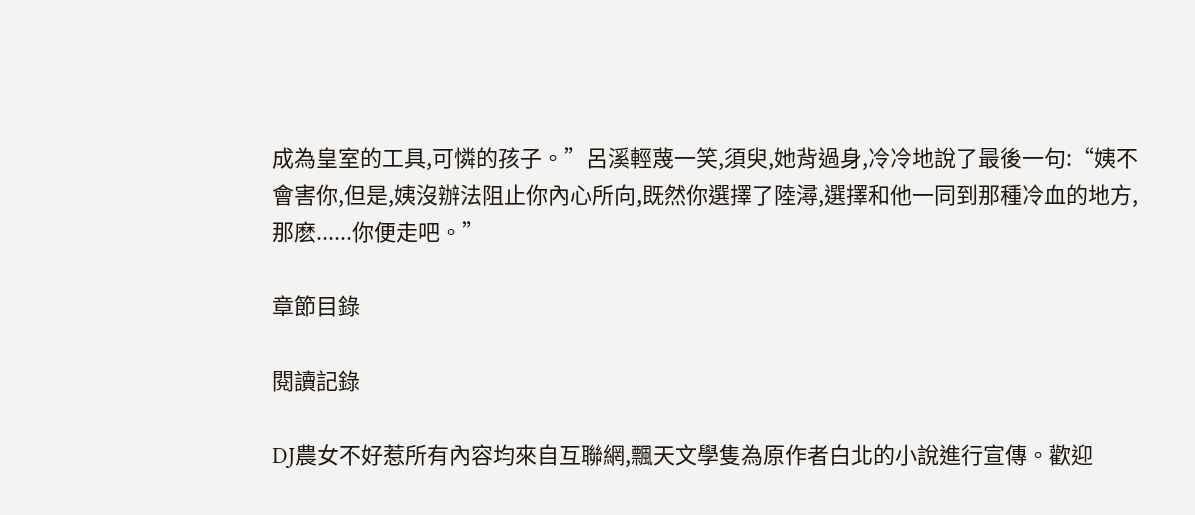成為皇室的工具,可憐的孩子。”呂溪輕蔑一笑,須臾,她背過身,冷冷地說了最後一句:“姨不會害你,但是,姨沒辦法阻止你內心所向,既然你選擇了陸潯,選擇和他一同到那種冷血的地方,那麽......你便走吧。”

章節目錄

閱讀記錄

DJ農女不好惹所有內容均來自互聯網,飄天文學隻為原作者白北的小說進行宣傳。歡迎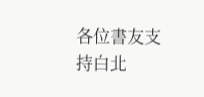各位書友支持白北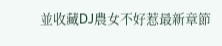並收藏DJ農女不好惹最新章節